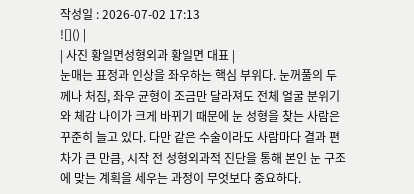작성일 : 2026-07-02 17:13
![]() |
| 사진 황일면성형외과 황일면 대표 |
눈매는 표정과 인상을 좌우하는 핵심 부위다. 눈꺼풀의 두께나 처짐, 좌우 균형이 조금만 달라져도 전체 얼굴 분위기와 체감 나이가 크게 바뀌기 때문에 눈 성형을 찾는 사람은 꾸준히 늘고 있다. 다만 같은 수술이라도 사람마다 결과 편차가 큰 만큼, 시작 전 성형외과적 진단을 통해 본인 눈 구조에 맞는 계획을 세우는 과정이 무엇보다 중요하다.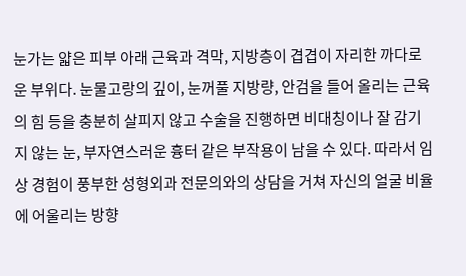눈가는 얇은 피부 아래 근육과 격막, 지방층이 겹겹이 자리한 까다로운 부위다. 눈물고랑의 깊이, 눈꺼풀 지방량, 안검을 들어 올리는 근육의 힘 등을 충분히 살피지 않고 수술을 진행하면 비대칭이나 잘 감기지 않는 눈, 부자연스러운 흉터 같은 부작용이 남을 수 있다. 따라서 임상 경험이 풍부한 성형외과 전문의와의 상담을 거쳐 자신의 얼굴 비율에 어울리는 방향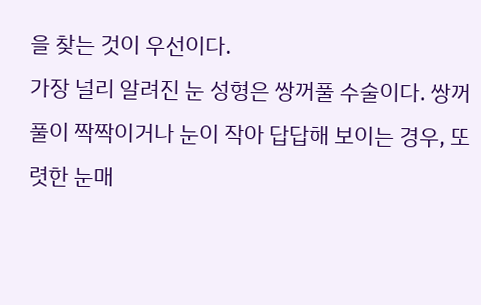을 찾는 것이 우선이다.
가장 널리 알려진 눈 성형은 쌍꺼풀 수술이다. 쌍꺼풀이 짝짝이거나 눈이 작아 답답해 보이는 경우, 또렷한 눈매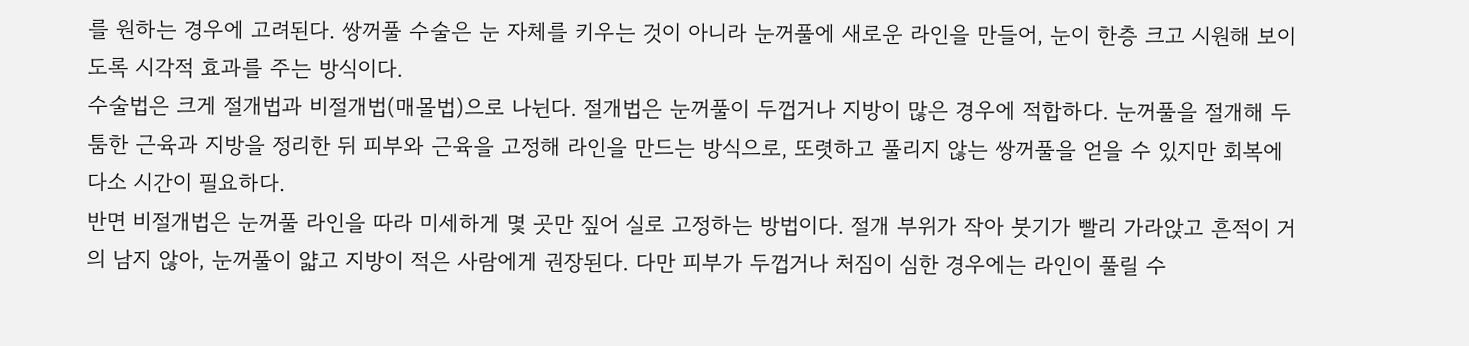를 원하는 경우에 고려된다. 쌍꺼풀 수술은 눈 자체를 키우는 것이 아니라 눈꺼풀에 새로운 라인을 만들어, 눈이 한층 크고 시원해 보이도록 시각적 효과를 주는 방식이다.
수술법은 크게 절개법과 비절개법(매몰법)으로 나뉜다. 절개법은 눈꺼풀이 두껍거나 지방이 많은 경우에 적합하다. 눈꺼풀을 절개해 두툼한 근육과 지방을 정리한 뒤 피부와 근육을 고정해 라인을 만드는 방식으로, 또렷하고 풀리지 않는 쌍꺼풀을 얻을 수 있지만 회복에 다소 시간이 필요하다.
반면 비절개법은 눈꺼풀 라인을 따라 미세하게 몇 곳만 짚어 실로 고정하는 방법이다. 절개 부위가 작아 붓기가 빨리 가라앉고 흔적이 거의 남지 않아, 눈꺼풀이 얇고 지방이 적은 사람에게 권장된다. 다만 피부가 두껍거나 처짐이 심한 경우에는 라인이 풀릴 수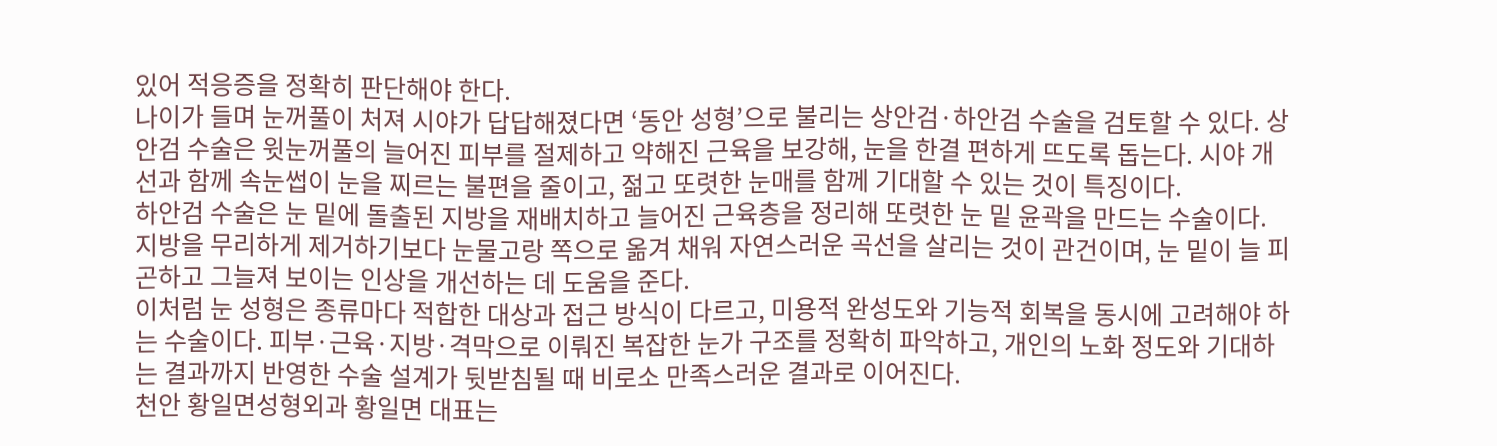있어 적응증을 정확히 판단해야 한다.
나이가 들며 눈꺼풀이 처져 시야가 답답해졌다면 ‘동안 성형’으로 불리는 상안검·하안검 수술을 검토할 수 있다. 상안검 수술은 윗눈꺼풀의 늘어진 피부를 절제하고 약해진 근육을 보강해, 눈을 한결 편하게 뜨도록 돕는다. 시야 개선과 함께 속눈썹이 눈을 찌르는 불편을 줄이고, 젊고 또렷한 눈매를 함께 기대할 수 있는 것이 특징이다.
하안검 수술은 눈 밑에 돌출된 지방을 재배치하고 늘어진 근육층을 정리해 또렷한 눈 밑 윤곽을 만드는 수술이다. 지방을 무리하게 제거하기보다 눈물고랑 쪽으로 옮겨 채워 자연스러운 곡선을 살리는 것이 관건이며, 눈 밑이 늘 피곤하고 그늘져 보이는 인상을 개선하는 데 도움을 준다.
이처럼 눈 성형은 종류마다 적합한 대상과 접근 방식이 다르고, 미용적 완성도와 기능적 회복을 동시에 고려해야 하는 수술이다. 피부·근육·지방·격막으로 이뤄진 복잡한 눈가 구조를 정확히 파악하고, 개인의 노화 정도와 기대하는 결과까지 반영한 수술 설계가 뒷받침될 때 비로소 만족스러운 결과로 이어진다.
천안 황일면성형외과 황일면 대표는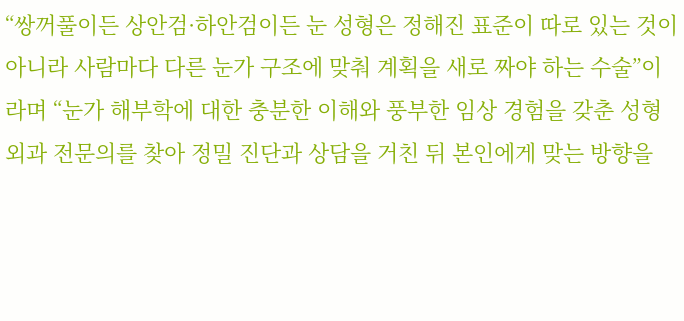“쌍꺼풀이든 상안검·하안검이든 눈 성형은 정해진 표준이 따로 있는 것이 아니라 사람마다 다른 눈가 구조에 맞춰 계획을 새로 짜야 하는 수술”이라며 “눈가 해부학에 대한 충분한 이해와 풍부한 임상 경험을 갖춘 성형외과 전문의를 찾아 정밀 진단과 상담을 거친 뒤 본인에게 맞는 방향을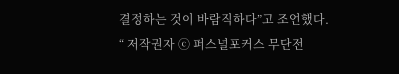결정하는 것이 바람직하다”고 조언했다.
“ 저작권자 ⓒ 퍼스널포커스 무단전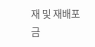재 및 재배포 금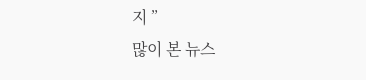지 ”
많이 본 뉴스